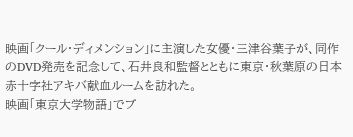映画「クール・ディメンション」に主演した女優・三津谷葉子が、同作のDVD発売を記念して、石井良和監督とともに東京・秋葉原の日本赤十字社アキバ献血ルームを訪れた。
映画「東京大学物語」でブ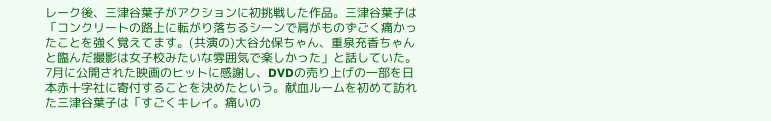レーク後、三津谷葉子がアクションに初挑戦した作品。三津谷葉子は「コンクリートの路上に転がり落ちるシーンで肩がものずごく痛かったことを強く覚えてます。(共演の)大谷允保ちゃん、重泉充香ちゃんと臨んだ撮影は女子校みたいな雰囲気で楽しかった」と話していた。
7月に公開された映画のヒットに感謝し、DVDの売り上げの一部を日本赤十字社に寄付することを決めたという。献血ルームを初めて訪れた三津谷葉子は「すごくキレイ。痛いの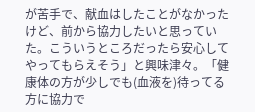が苦手で、献血はしたことがなかったけど、前から協力したいと思っていた。こういうところだったら安心してやってもらえそう」と興味津々。「健康体の方が少しでも(血液を)待ってる方に協力で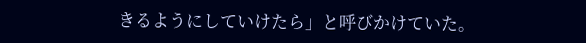きるようにしていけたら」と呼びかけていた。